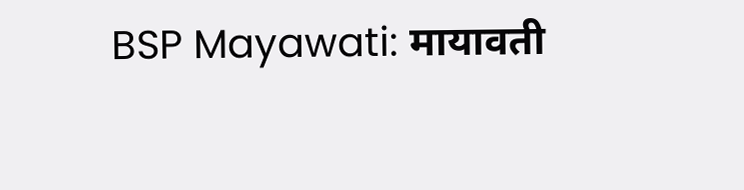BSP Mayawati: मायावती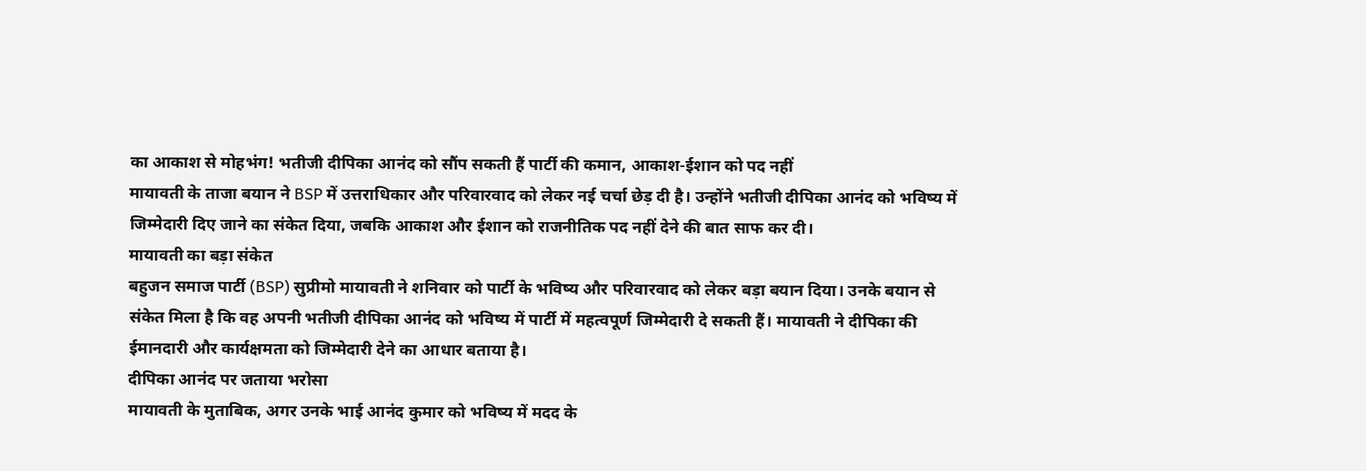का आकाश से मोहभंग! भतीजी दीपिका आनंद को सौंप सकती हैं पार्टी की कमान, आकाश-ईशान को पद नहीं
मायावती के ताजा बयान ने BSP में उत्तराधिकार और परिवारवाद को लेकर नई चर्चा छेड़ दी है। उन्होंने भतीजी दीपिका आनंद को भविष्य में जिम्मेदारी दिए जाने का संकेत दिया, जबकि आकाश और ईशान को राजनीतिक पद नहीं देने की बात साफ कर दी।
मायावती का बड़ा संकेत
बहुजन समाज पार्टी (BSP) सुप्रीमो मायावती ने शनिवार को पार्टी के भविष्य और परिवारवाद को लेकर बड़ा बयान दिया। उनके बयान से संकेत मिला है कि वह अपनी भतीजी दीपिका आनंद को भविष्य में पार्टी में महत्वपूर्ण जिम्मेदारी दे सकती हैं। मायावती ने दीपिका की ईमानदारी और कार्यक्षमता को जिम्मेदारी देने का आधार बताया है।
दीपिका आनंद पर जताया भरोसा
मायावती के मुताबिक, अगर उनके भाई आनंद कुमार को भविष्य में मदद के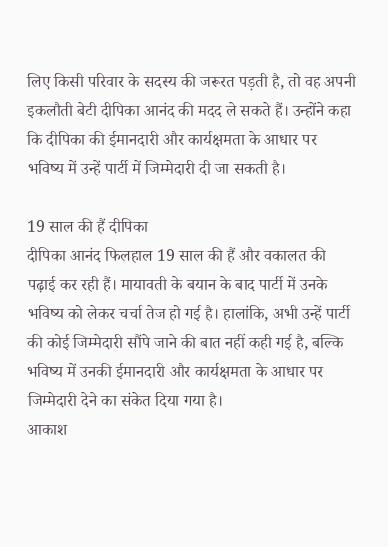लिए किसी परिवार के सदस्य की जरूरत पड़ती है, तो वह अपनी इकलौती बेटी दीपिका आनंद की मदद ले सकते हैं। उन्होंने कहा कि दीपिका की ईमानदारी और कार्यक्षमता के आधार पर भविष्य में उन्हें पार्टी में जिम्मेदारी दी जा सकती है।

19 साल की हैं दीपिका
दीपिका आनंद फिलहाल 19 साल की हैं और वकालत की पढ़ाई कर रही हैं। मायावती के बयान के बाद पार्टी में उनके भविष्य को लेकर चर्चा तेज हो गई है। हालांकि, अभी उन्हें पार्टी की कोई जिम्मेदारी सौंपे जाने की बात नहीं कही गई है, बल्कि भविष्य में उनकी ईमानदारी और कार्यक्षमता के आधार पर जिम्मेदारी देने का संकेत दिया गया है।
आकाश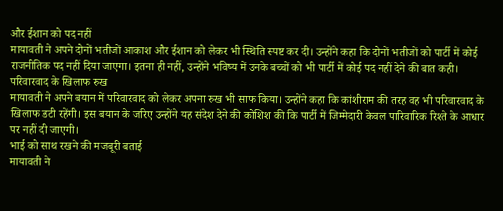और ईशान को पद नहीं
मायावती ने अपने दोनों भतीजों आकाश और ईशान को लेकर भी स्थिति स्पष्ट कर दी। उन्होंने कहा कि दोनों भतीजों को पार्टी में कोई राजनीतिक पद नहीं दिया जाएगा। इतना ही नहीं, उन्होंने भविष्य में उनके बच्चों को भी पार्टी में कोई पद नहीं देने की बात कही।
परिवारवाद के खिलाफ रुख
मायावती ने अपने बयान में परिवारवाद को लेकर अपना रुख भी साफ किया। उन्होंने कहा कि कांशीराम की तरह वह भी परिवारवाद के खिलाफ डटी रहेंगी। इस बयान के जरिए उन्होंने यह संदेश देने की कोशिश की कि पार्टी में जिम्मेदारी केवल पारिवारिक रिश्ते के आधार पर नहीं दी जाएगी।
भाई को साथ रखने की मजबूरी बताई
मायावती ने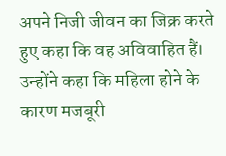अपने निजी जीवन का जिक्र करते हुए कहा कि वह अविवाहित हैं। उन्होंने कहा कि महिला होने के कारण मजबूरी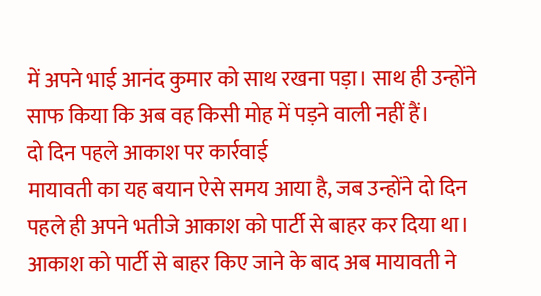में अपने भाई आनंद कुमार को साथ रखना पड़ा। साथ ही उन्होंने साफ किया कि अब वह किसी मोह में पड़ने वाली नहीं हैं।
दो दिन पहले आकाश पर कार्रवाई
मायावती का यह बयान ऐसे समय आया है, जब उन्होंने दो दिन पहले ही अपने भतीजे आकाश को पार्टी से बाहर कर दिया था। आकाश को पार्टी से बाहर किए जाने के बाद अब मायावती ने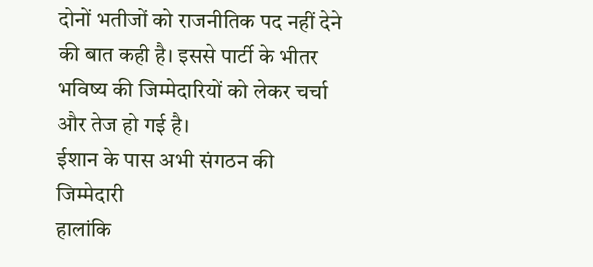दोनों भतीजों को राजनीतिक पद नहीं देने की बात कही है। इससे पार्टी के भीतर भविष्य की जिम्मेदारियों को लेकर चर्चा और तेज हो गई है।
ईशान के पास अभी संगठन की जिम्मेदारी
हालांकि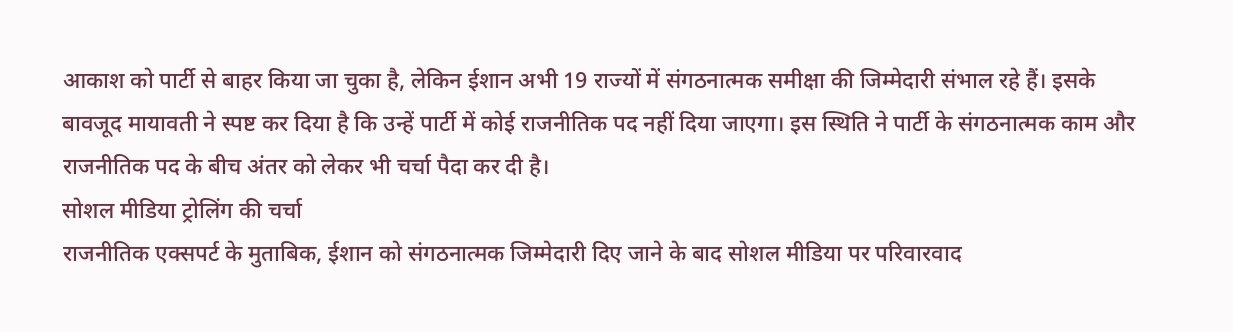आकाश को पार्टी से बाहर किया जा चुका है, लेकिन ईशान अभी 19 राज्यों में संगठनात्मक समीक्षा की जिम्मेदारी संभाल रहे हैं। इसके बावजूद मायावती ने स्पष्ट कर दिया है कि उन्हें पार्टी में कोई राजनीतिक पद नहीं दिया जाएगा। इस स्थिति ने पार्टी के संगठनात्मक काम और राजनीतिक पद के बीच अंतर को लेकर भी चर्चा पैदा कर दी है।
सोशल मीडिया ट्रोलिंग की चर्चा
राजनीतिक एक्सपर्ट के मुताबिक, ईशान को संगठनात्मक जिम्मेदारी दिए जाने के बाद सोशल मीडिया पर परिवारवाद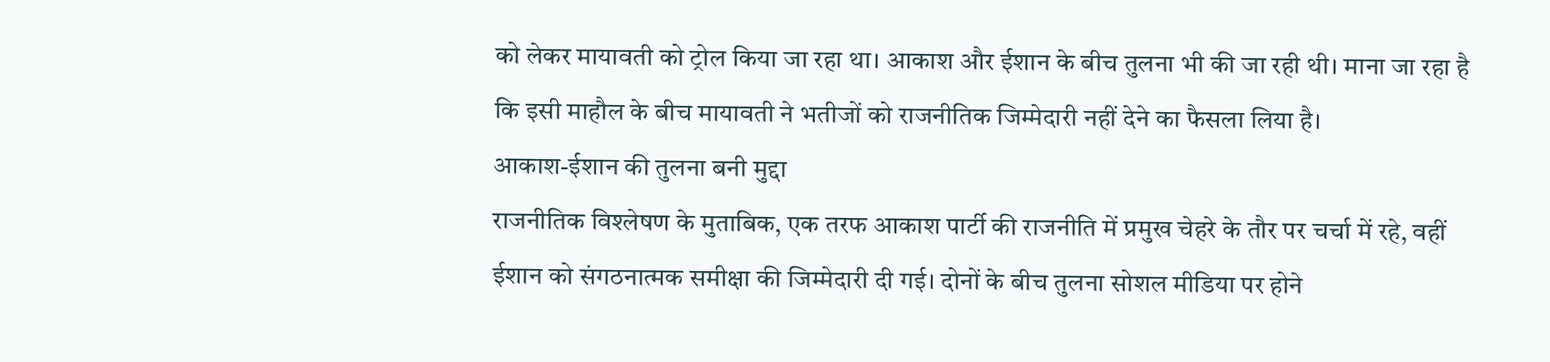को लेकर मायावती को ट्रोल किया जा रहा था। आकाश और ईशान के बीच तुलना भी की जा रही थी। माना जा रहा है कि इसी माहौल के बीच मायावती ने भतीजों को राजनीतिक जिम्मेदारी नहीं देने का फैसला लिया है।
आकाश-ईशान की तुलना बनी मुद्दा
राजनीतिक विश्लेषण के मुताबिक, एक तरफ आकाश पार्टी की राजनीति में प्रमुख चेहरे के तौर पर चर्चा में रहे, वहीं ईशान को संगठनात्मक समीक्षा की जिम्मेदारी दी गई। दोनों के बीच तुलना सोशल मीडिया पर होने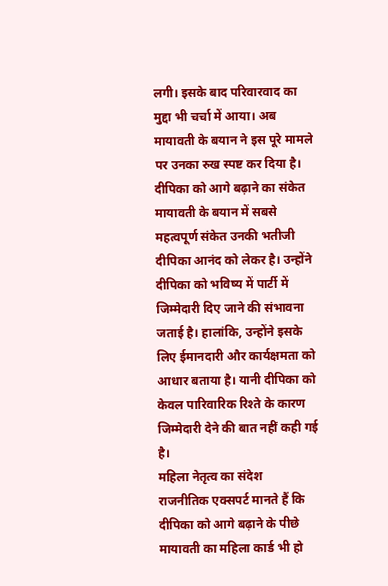लगी। इसके बाद परिवारवाद का मुद्दा भी चर्चा में आया। अब मायावती के बयान ने इस पूरे मामले पर उनका रुख स्पष्ट कर दिया है।
दीपिका को आगे बढ़ाने का संकेत
मायावती के बयान में सबसे महत्वपूर्ण संकेत उनकी भतीजी दीपिका आनंद को लेकर है। उन्होंने दीपिका को भविष्य में पार्टी में जिम्मेदारी दिए जाने की संभावना जताई है। हालांकि, उन्होंने इसके लिए ईमानदारी और कार्यक्षमता को आधार बताया है। यानी दीपिका को केवल पारिवारिक रिश्ते के कारण जिम्मेदारी देने की बात नहीं कही गई है।
महिला नेतृत्व का संदेश
राजनीतिक एक्सपर्ट मानते हैं कि दीपिका को आगे बढ़ाने के पीछे मायावती का महिला कार्ड भी हो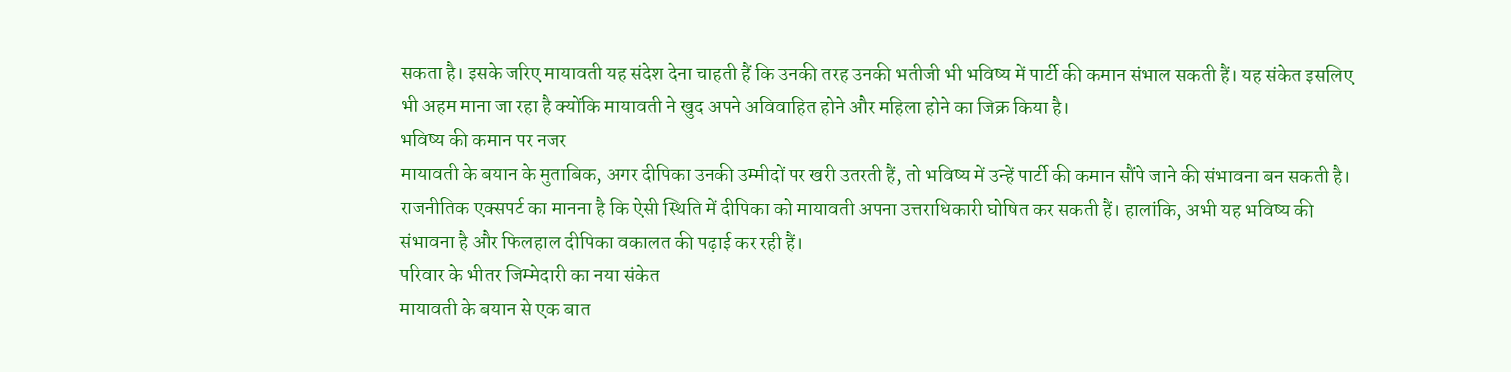सकता है। इसके जरिए मायावती यह संदेश देना चाहती हैं कि उनकी तरह उनकी भतीजी भी भविष्य में पार्टी की कमान संभाल सकती हैं। यह संकेत इसलिए भी अहम माना जा रहा है क्योंकि मायावती ने खुद अपने अविवाहित होने और महिला होने का जिक्र किया है।
भविष्य की कमान पर नजर
मायावती के बयान के मुताबिक, अगर दीपिका उनकी उम्मीदों पर खरी उतरती हैं, तो भविष्य में उन्हें पार्टी की कमान सौंपे जाने की संभावना बन सकती है। राजनीतिक एक्सपर्ट का मानना है कि ऐसी स्थिति में दीपिका को मायावती अपना उत्तराधिकारी घोषित कर सकती हैं। हालांकि, अभी यह भविष्य की संभावना है और फिलहाल दीपिका वकालत की पढ़ाई कर रही हैं।
परिवार के भीतर जिम्मेदारी का नया संकेत
मायावती के बयान से एक बात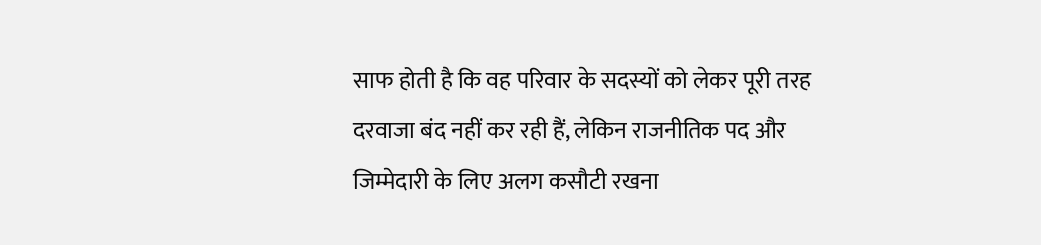साफ होती है कि वह परिवार के सदस्यों को लेकर पूरी तरह दरवाजा बंद नहीं कर रही हैं, लेकिन राजनीतिक पद और जिम्मेदारी के लिए अलग कसौटी रखना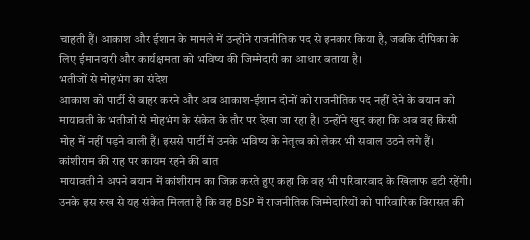चाहती हैं। आकाश और ईशान के मामले में उन्होंने राजनीतिक पद से इनकार किया है, जबकि दीपिका के लिए ईमानदारी और कार्यक्षमता को भविष्य की जिम्मेदारी का आधार बताया है।
भतीजों से मोहभंग का संदेश
आकाश को पार्टी से बाहर करने और अब आकाश-ईशान दोनों को राजनीतिक पद नहीं देने के बयान को मायावती के भतीजों से मोहभंग के संकेत के तौर पर देखा जा रहा है। उन्होंने खुद कहा कि अब वह किसी मोह में नहीं पड़ने वाली हैं। इससे पार्टी में उनके भविष्य के नेतृत्व को लेकर भी सवाल उठने लगे हैं।
कांशीराम की राह पर कायम रहने की बात
मायावती ने अपने बयान में कांशीराम का जिक्र करते हुए कहा कि वह भी परिवारवाद के खिलाफ डटी रहेंगी। उनके इस रुख से यह संकेत मिलता है कि वह BSP में राजनीतिक जिम्मेदारियों को पारिवारिक विरासत की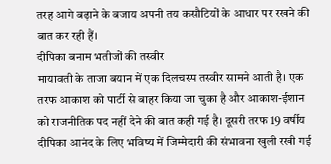तरह आगे बढ़ाने के बजाय अपनी तय कसौटियों के आधार पर रखने की बात कर रही हैं।
दीपिका बनाम भतीजों की तस्वीर
मायावती के ताजा बयान में एक दिलचस्प तस्वीर सामने आती है। एक तरफ आकाश को पार्टी से बाहर किया जा चुका है और आकाश-ईशान को राजनीतिक पद नहीं देने की बात कही गई है। दूसरी तरफ 19 वर्षीय दीपिका आनंद के लिए भविष्य में जिम्मेदारी की संभावना खुली रखी गई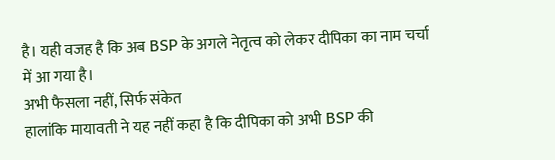है। यही वजह है कि अब BSP के अगले नेतृत्व को लेकर दीपिका का नाम चर्चा में आ गया है।
अभी फैसला नहीं, सिर्फ संकेत
हालांकि मायावती ने यह नहीं कहा है कि दीपिका को अभी BSP की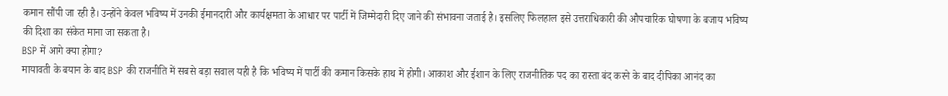कमान सौंपी जा रही है। उन्होंने केवल भविष्य में उनकी ईमानदारी और कार्यक्षमता के आधार पर पार्टी में जिम्मेदारी दिए जाने की संभावना जताई है। इसलिए फिलहाल इसे उत्तराधिकारी की औपचारिक घोषणा के बजाय भविष्य की दिशा का संकेत माना जा सकता है।
BSP में आगे क्या होगा?
मायावती के बयान के बाद BSP की राजनीति में सबसे बड़ा सवाल यही है कि भविष्य में पार्टी की कमान किसके हाथ में होगी। आकाश और ईशान के लिए राजनीतिक पद का रास्ता बंद करने के बाद दीपिका आनंद का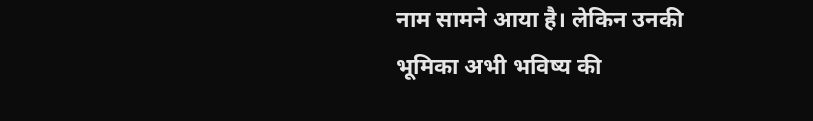नाम सामने आया है। लेकिन उनकी भूमिका अभी भविष्य की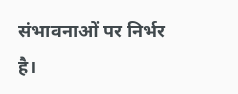संभावनाओं पर निर्भर है।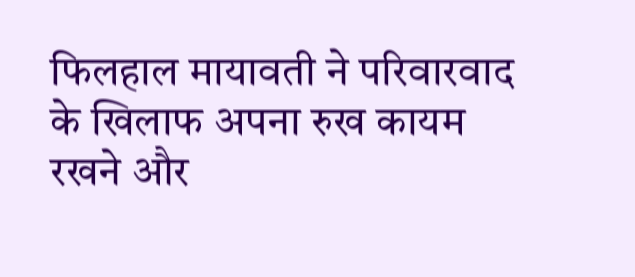फिलहाल मायावती ने परिवारवाद के खिलाफ अपना रुख कायम रखने और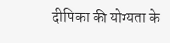दीपिका की योग्यता के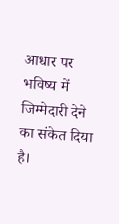आधार पर भविष्य में जिम्मेदारी देने का संकेत दिया है।